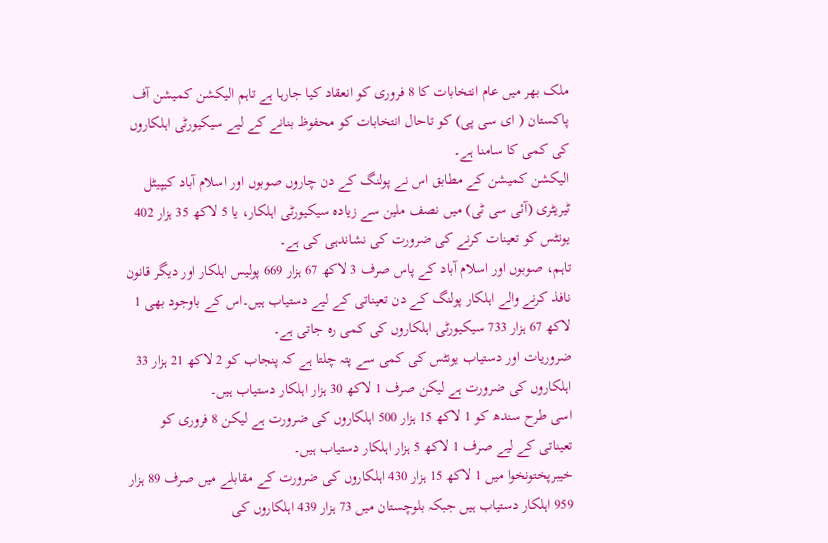ملک بھر میں عام انتخابات کا 8 فروری کو انعقاد کیا جارہا ہے تاہم الیکشن کمیشن آف پاکستان ( ای سی پی) کو تاحال انتخابات کو محفوظ بنانے کے لیے سیکیورٹی اہلکاروں کی کمی کا سامنا ہے۔
الیکشن کمیشن کے مطابق اس نے پولنگ کے دن چاروں صوبوں اور اسلام آباد کیپیٹل ٹیریٹری (آئی سی ٹی) میں نصف ملین سے زیادہ سیکیورٹی اہلکار، یا 5 لاکھ 35 ہزار 402 یونٹس کو تعینات کرنے کی ضرورت کی نشاندہی کی ہے۔
تاہم، صوبوں اور اسلام آباد کے پاس صرف 3 لاکھ 67 ہزار 669 پولیس اہلکار اور دیگر قانون نافذ کرنے والے اہلکار پولنگ کے دن تعیناتی کے لیے دستیاب ہیں۔اس کے باوجود بھی 1 لاکھ 67 ہزار 733 سیکیورٹی اہلکاروں کی کمی رہ جاتی ہے۔
ضروریات اور دستیاب یونٹس کی کمی سے پتہ چلتا ہے کہ پنجاب کو 2 لاکھ 21 ہزار 33 اہلکاروں کی ضرورت ہے لیکن صرف 1 لاکھ 30 ہزار اہلکار دستیاب ہیں۔
اسی طرح سندھ کو 1 لاکھ 15 ہزار 500 اہلکاروں کی ضرورت ہے لیکن 8 فروری کو تعیناتی کے لیے صرف 1 لاکھ 5 ہزار اہلکار دستیاب ہیں۔
خیبرپختونخوا میں 1 لاکھ 15 ہزار 430 اہلکاروں کی ضرورت کے مقابلے میں صرف 89 ہزار 959 اہلکار دستیاب ہیں جبکہ بلوچستان میں 73 ہزار 439 اہلکاروں کی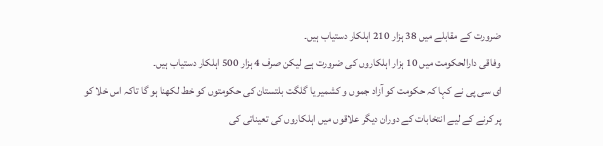ضرورت کے مقابلے میں 38 ہزار 210 اہلکار دستیاب ہیں۔
وفاقی دارالحکومت میں 10 ہزار اہلکاروں کی ضرورت ہے لیکن صرف 4 ہزار 500 اہلکار دستیاب ہیں۔
ای سی پی نے کہا کہ حکومت کو آزاد جموں و کشمیر یا گلگت بلتستان کی حکومتوں کو خط لکھنا ہو گا تاکہ اس خلا کو پر کرنے کے لیے انتخابات کے دوران دیگر علاقوں میں اہلکاروں کی تعیناتی کی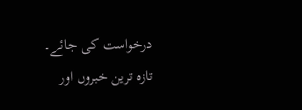درخواست کی جائے۔
تازہ ترین خبروں اور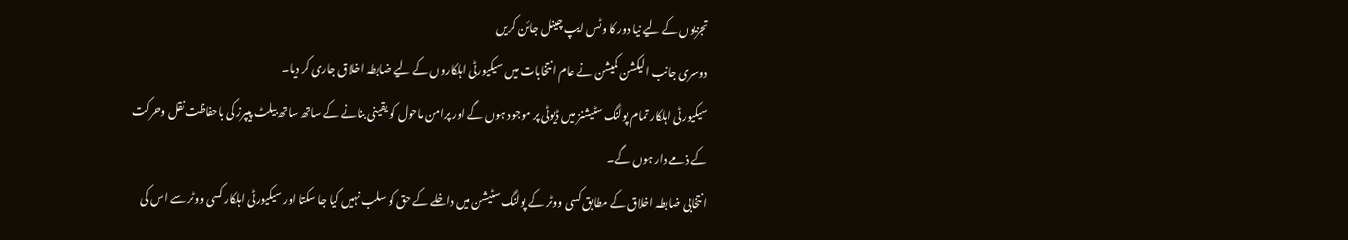تجزیوں کے لیے نیا دور کا وٹس ایپ چینل جائن کریں
دوسری جانب الیکشن کمیشن نے عام انتخابات میں سیکیورٹی اہلکاروں کے لیے ضابطہ اخلاق جاری کر دیا۔
سیکیورٹی اہلکار تمام پولنگ سٹیشنز میں ڈیوٹی پر موجود ہوں گے اور پرامن ماحول کو یقینی بنانے کے ساتھ ساتھ بیلٹ پیپرز کی باحفاظت نقل وحرکت کے ذمے دار ہوں گے۔
انتخابی ضابطہ اخلاق کے مطابق کسی ووٹر کے پولنگ سٹیشن میں داخلے کے حق کو سلب نہیں کیا جا سکتا اور سیکیورٹی اہلکار کسی ووٹر سے اس کی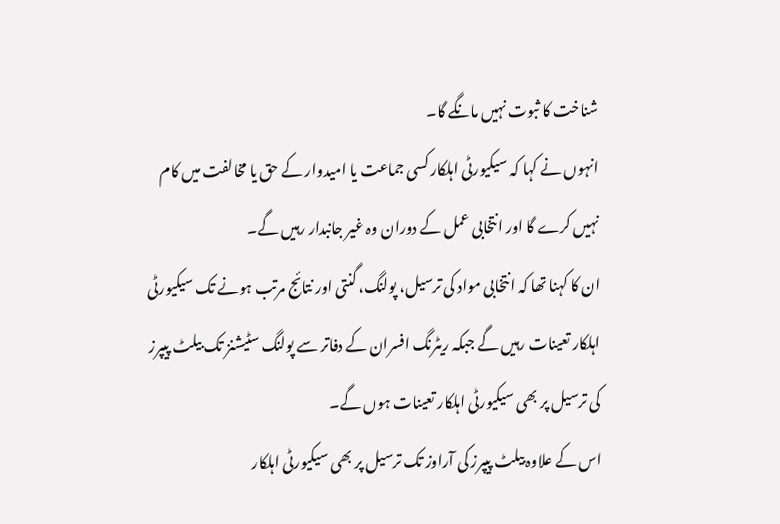شناخت کا ثبوت نہیں مانگے گا۔
انہوں نے کہا کہ سیکیورٹی اہلکار کسی جماعت یا امیدوار کے حق یا مخالفت میں کام نہیں کرے گا اور انتخابی عمل کے دوران وہ غیر جانبدار رہیں گے۔
ان کا کہنا تھا کہ انتخابی مواد کی ترسیل، پولنگ، گنتی اور نتائج مرتب ہونے تک سیکیورٹی اہلکار تعینات رہیں گے جبکہ ریٹرنگ افسران کے دفاتر سے پولنگ سٹیشنز تک بیلٹ پیپرز کی ترسیل پر بھی سیکیورٹی اہلکار تعینات ہوں گے۔
اس کے علاوہ بیلٹ پیپرز کی آراوز تک ترسیل پر بھی سیکیورٹی اہلکار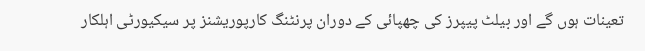تعینات ہوں گے اور بیلٹ پیپرز کی چھپائی کے دوران پرنٹنگ کارپوریشنز پر سیکیورٹی اہلکار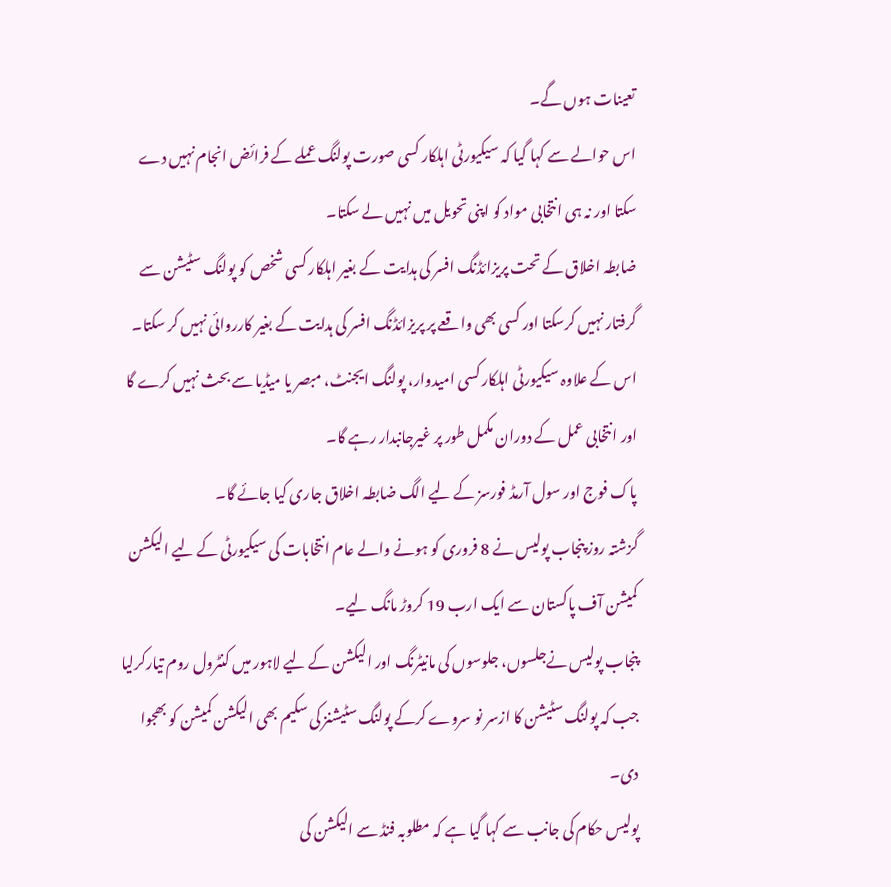تعینات ہوں گے۔
اس حوالے سے کہا گیا کہ سیکیورٹی اہلکار کسی صورت پولنگ عملے کے فرائض انجام نہیں دے سکتا اور نہ ہی انتخابی مواد کو اپنی تحویل میں نہیں لے سکتا۔
ضابطہ اخلاق کے تحت پریزائڈنگ افسر کی ہدایت کے بغیر اہلکار کسی شخص کو پولنگ سٹیشن سے گرفتار نہیں کرسکتا اور کسی بھی واقعے پر پریزائڈنگ افسر کی ہدایت کے بغیر کارروائی نہیں کر سکتا۔
اس کے علاوہ سیکیورٹی اہلکار کسی امیدوار، پولنگ ایجنٹ، مبصر یا میڈیا سے بحث نہیں کرے گا اور انتخابی عمل کے دوران مکمل طور پر غیرجانبدار رہے گا۔
پاک فوج اور سول آرمڈ فورسز کے لیے الگ ضابطہ اخلاق جاری کیا جائے گا۔
گزشتہ روز پنجاب پولیس نے 8 فروری کو ہونے والے عام انتخابات کی سیکیورٹی کے لیے الیکشن کمیشن آف پاکستان سے ایک ارب 19 کروڑ مانگ لیے۔
پنجاب پولیس نےجلسوں، جلوسوں کی مانیٹرنگ اور الیکشن کے لیے لاہور میں کنٹرول روم تیارکرلیا جب کہ پولنگ سٹیشن کا ازسر نو سروے کرکے پولنگ سٹیشنز کی سکیم بھی الیکشن کمیشن کو بھجوا دی۔
پولیس حکام کی جانب سے کہا گیا ہے کہ مطلوبہ فنڈ سے الیکشن کی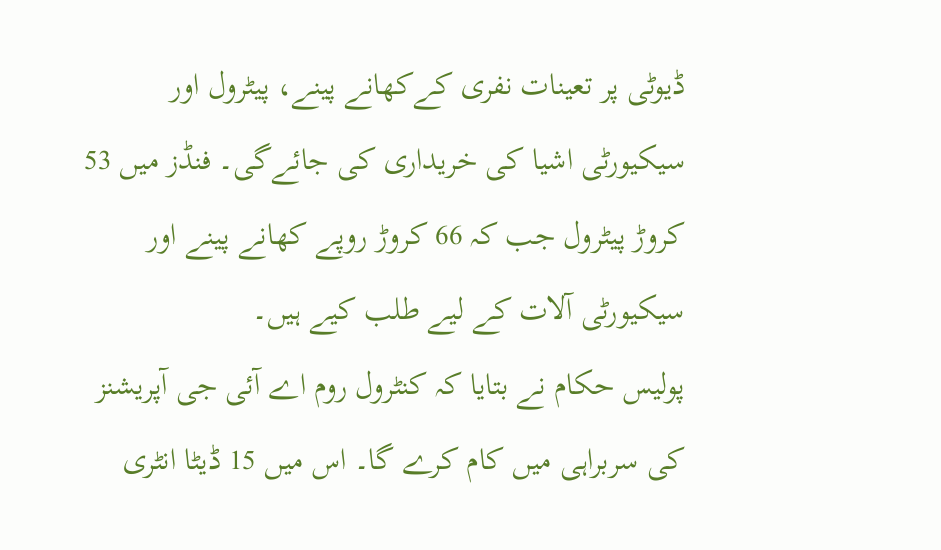ڈیوٹی پر تعینات نفری کےکھانے پینے، پیٹرول اور سیکیورٹی اشیا کی خریداری کی جائےگی۔ فنڈز میں 53 کروڑ پیٹرول جب کہ 66 کروڑ روپے کھانے پینے اور سیکیورٹی آلات کے لیے طلب کیے ہیں۔
پولیس حکام نے بتایا کہ کنٹرول روم اے آئی جی آپریشنز کی سربراہی میں کام کرے گا۔ اس میں 15 ڈیٹا انٹری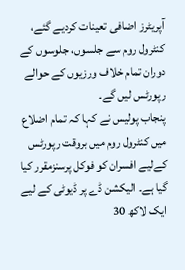آپریٹرز اضافی تعینات کردیے گئے، کنٹرول روم سے جلسوں، جلوسوں کے دوران تمام خلاف ورزیوں کے حوالے رپورٹس لیں گے۔
پنجاب پولیس نے کہا کہ تمام اضلاع میں کنٹرول روم میں بروقت رپورٹس کےلیے افسران کو فوکل پرسنزمقرر کیا گیا ہے۔ الیکشن ڈے پر ڈیوٹی کے لیے ایک لاکھ 30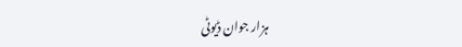ہزار جوان ڈیوٹی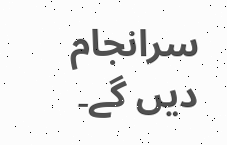سرانجام دیں گے۔